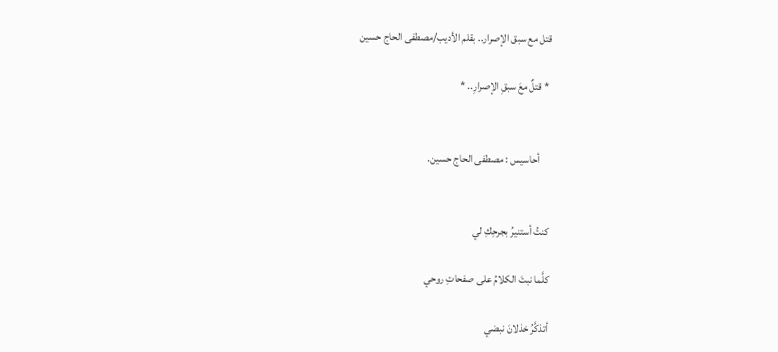قتل مع سبق الإصرار.. بقلم الأديب/مصطفى الحاج حسين

 * قتلٌ معَ سبقِ الإصرارِ.. *


     أحاسيس : مصطفى الحاج حسين.


كنتُ أستنيرُ بجرحِكِ لي

كلَّما نبتَ الكلامُ على صفحاتِ روحي

أتذكَّرُ خذلانَ نبضي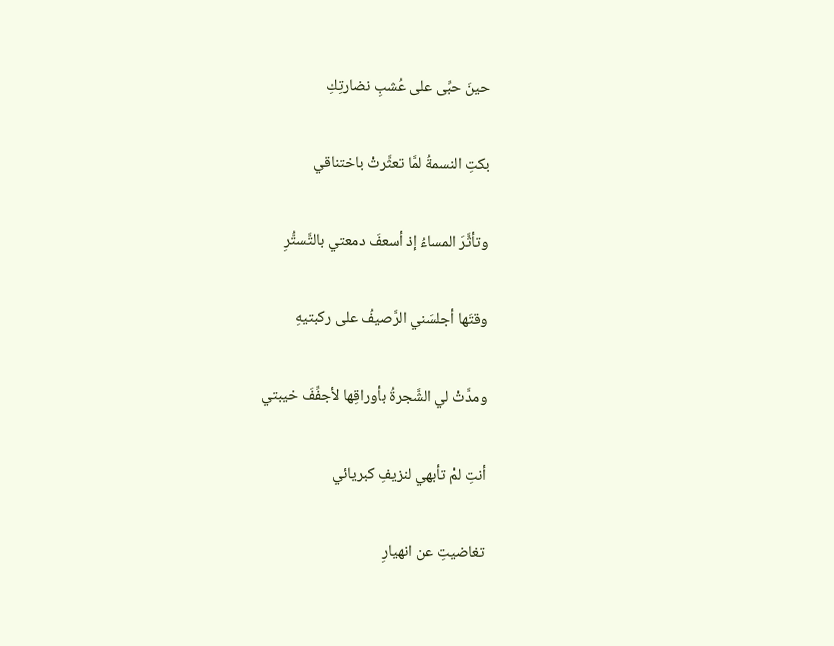حينَ حبِّى على عُشبِ نضارتِكِ

بكتِ النسمةُ لمَّا تعثَّرتْ باختناقي

وتأثَّرَ المساءُ إذ أسعفَ دمعتي بالتَّستُّرِ

وقتَها أجلسَني الرَّصيفُ على ركبتيهِ

ومدَّتْ لي الشَّجرةُ بأوراقِها لأجفِّفَ خيبتي

أنتِ لمْ تأبهي لنزيفِ كبريائي

تغاضيتِ عن انهيارِ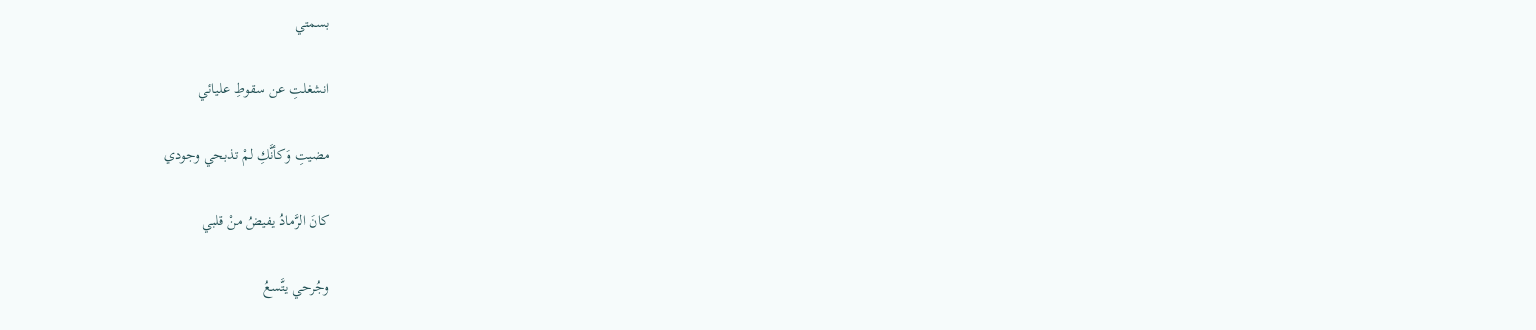بسمتي

انشغلتِ عن سقوطِ عليائي

مضيتِ وَكأنَّكِ لمْ تذبحي وجودي

كانَ الرَّمادُ يفيضُ منْ قلبي

وجُرحي يتَّسعُ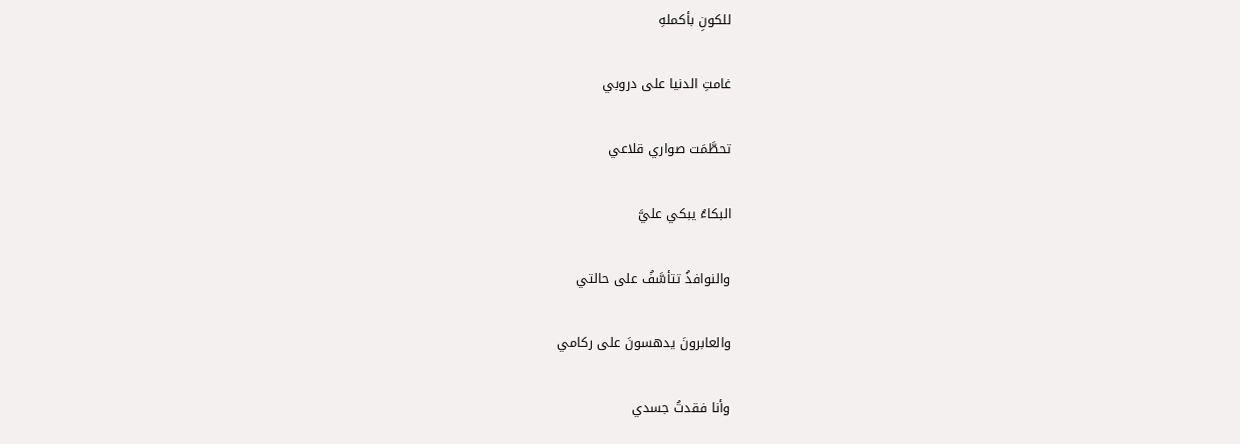للكونِ بأكملهِ

غامتِ الدنيا على دروبي

تحطَّمَت صواري قلاعي

البكاءُ يبكي عليَّ

والنوافذُ تتأسَّفُ على حالتي

والعابرونَ يدهسونَ على ركامي

وأنا فقدتُ جسدي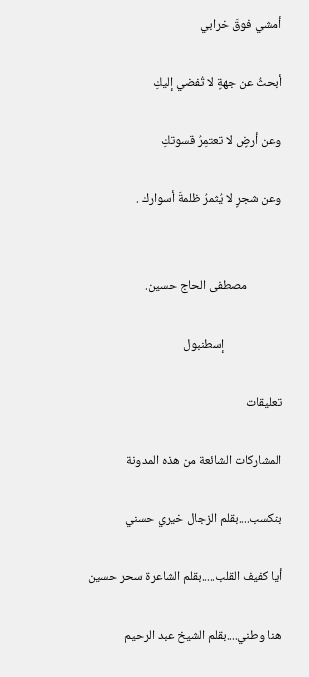أمشي فوقَ خرابي

أبحثُ عن جهةٍ لا تُفضي إليكِ

وعن أرضٍ لا تعتمِرُ قسوتكِ

وعن شجرٍ لا يُثمرُ ظلمةَ أسوارك .


            مصطفى الحاج حسين.

                    إسطنبول

تعليقات

المشاركات الشائعة من هذه المدونة

بنكسب....بقلم الزجال خيري حسني

أيا كفيف القلب.....بقلم الشاعرة سحر حسين

هنا وطني....بقلم الشيخ عبد الرحيم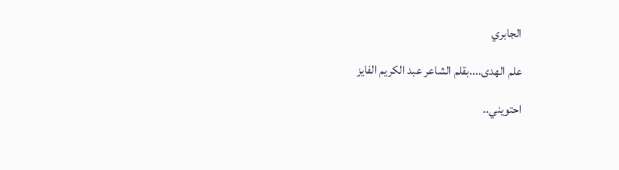الجابري

علم الهدى....بقلم الشاعر عبد الكريم الفايز

احتويني..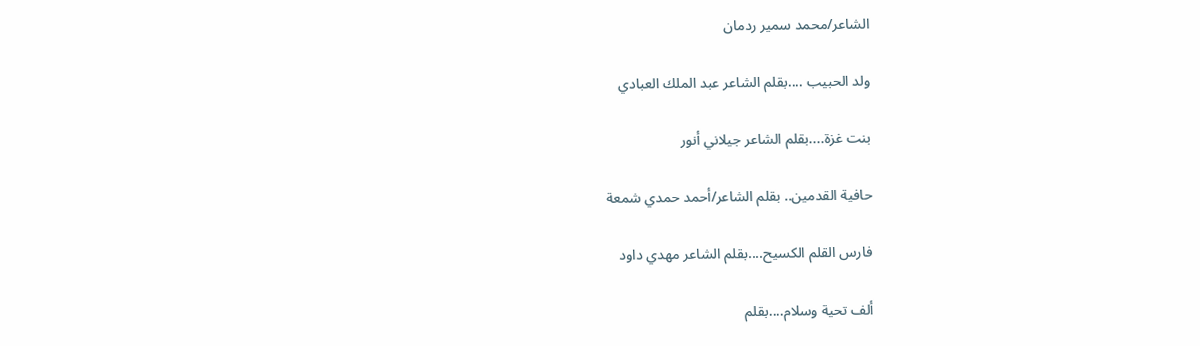الشاعر/محمد سمير ردمان

ولد الحبيب ....بقلم الشاعر عبد الملك العبادي

بنت غزة....بقلم الشاعر جيلاني أنور

حافية القدمين.. بقلم الشاعر/أحمد حمدي شمعة

فارس القلم الكسيح....بقلم الشاعر مهدي داود

ألف تحية وسلام....بقلم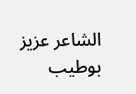الشاعر عزيز بوطيب